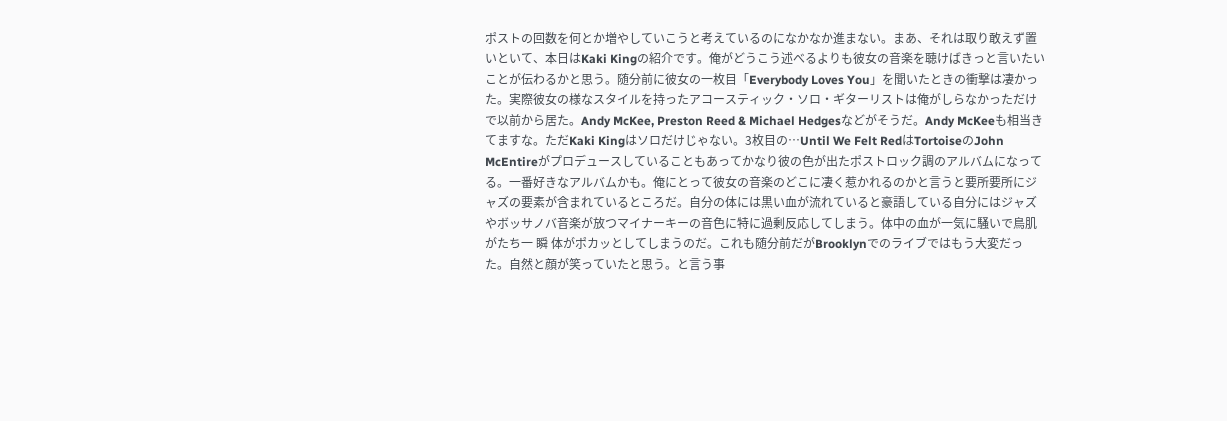ポストの回数を何とか増やしていこうと考えているのになかなか進まない。まあ、それは取り敢えず置いといて、本日はKaki Kingの紹介です。俺がどうこう述べるよりも彼女の音楽を聴けばきっと言いたいことが伝わるかと思う。随分前に彼女の一枚目「Everybody Loves You」を聞いたときの衝撃は凄かった。実際彼女の様なスタイルを持ったアコースティック・ソロ・ギターリストは俺がしらなかっただけで以前から居た。Andy McKee, Preston Reed & Michael Hedgesなどがそうだ。Andy McKeeも相当きてますな。ただKaki Kingはソロだけじゃない。3枚目の…Until We Felt RedはTortoiseのJohn McEntireがプロデュースしていることもあってかなり彼の色が出たポストロック調のアルバムになってる。一番好きなアルバムかも。俺にとって彼女の音楽のどこに凄く惹かれるのかと言うと要所要所にジャズの要素が含まれているところだ。自分の体には黒い血が流れていると豪語している自分にはジャズやボッサノバ音楽が放つマイナーキーの音色に特に過剰反応してしまう。体中の血が一気に騒いで鳥肌がたち一 瞬 体がポカッとしてしまうのだ。これも随分前だがBrooklynでのライブではもう大変だった。自然と顔が笑っていたと思う。と言う事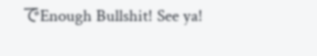でEnough Bullshit! See ya!